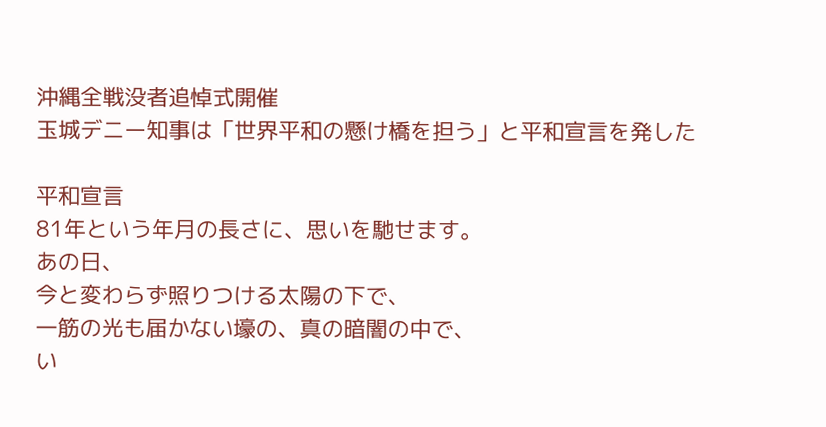沖縄全戦没者追悼式開催
玉城デニー知事は「世界平和の懸け橋を担う」と平和宣言を発した

平和宣言
81年という年月の長さに、思いを馳せます。
あの日、
今と変わらず照りつける太陽の下で、
一筋の光も届かない壕の、真の暗闇の中で、
い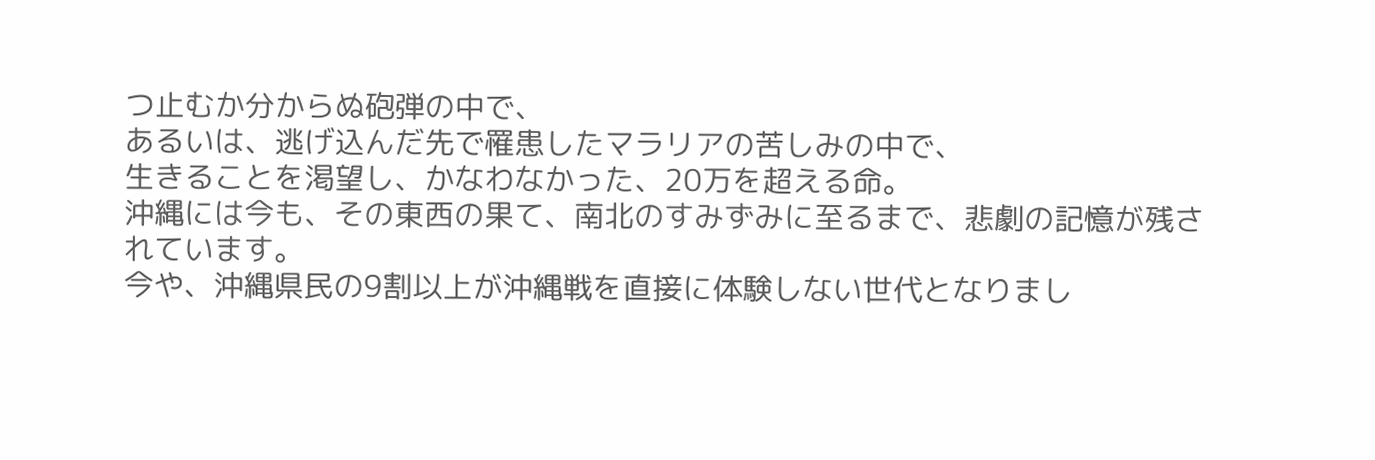つ止むか分からぬ砲弾の中で、
あるいは、逃げ込んだ先で罹患したマラリアの苦しみの中で、
生きることを渇望し、かなわなかった、20万を超える命。
沖縄には今も、その東西の果て、南北のすみずみに至るまで、悲劇の記憶が残されています。
今や、沖縄県民の9割以上が沖縄戦を直接に体験しない世代となりまし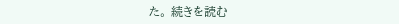た。 続きを読む